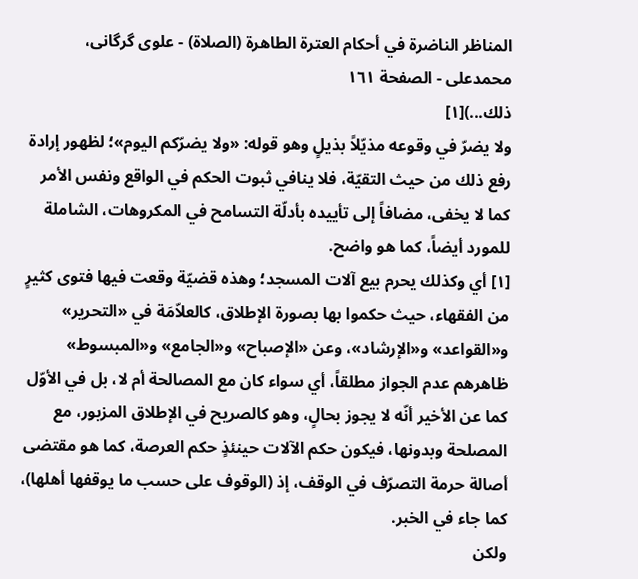المناظر الناضرة في أحکام العترة الطاهرة (الصلاة) - علوی گرگانی، محمدعلی - الصفحة ١٦١
ذلك...)[١]
ولا يضرّ في وقوعه مذيّلاً بذيلٍ وهو قوله: «ولا يضرّكم اليوم»؛ لظهور إرادة رفع ذلك من حيث التقيّة، فلا ينافي ثبوت الحكم في الواقع ونفس الأمر كما لا يخفى، مضافاً إلى تأييده بأدلّة التسامح في المكروهات، الشاملة للمورد أيضاً، كما هو واضح.
[١] أي وكذلك يحرم بيع آلات المسجد؛ وهذه قضيّة وقعت فيها فتوى كثيرٍ من الفقهاء، حيث حكموا بها بصورة الإطلاق، كالعلاّمَة في «التحرير» و«القواعد» و«الإرشاد»، وعن «الإصباح» و«الجامع» و«المبسوط» ظاهرهم عدم الجواز مطلقاً، أي سواء كان مع المصالحة أم لا، بل في الأوّل كما عن الأخير أنّه لا يجوز بحالٍ، وهو كالصريح في الإطلاق المزبور، مع المصلحة وبدونها، فيكون حكم الآلات حينئذٍ حكم العرصة، كما هو مقتضى أصالة حرمة التصرّف في الوقف، إذ (الوقوف على حسب ما يوقفها أهلها)، كما جاء في الخبر.
ولكن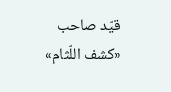قيّد صاحب «كشف اللّثام»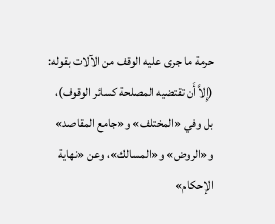حرمة ما جرى عليه الوقف من الآلات بقوله: (إِلاَّ أَن تقتضيه المصلحة كسائر الوقوف)، بل وفي «المختلف» و«جامع المقاصد» و«الروض» و«المسالك»، وعن «نهاية الإحكام»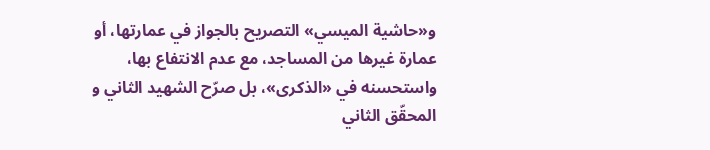و«حاشية الميسي» التصريح بالجواز في عمارتها، أو عمارة غيرها من المساجد، مع عدم الانتفاع بها، واستحسنه في «الذكرى»، بل صرّح الشهيد الثاني و المحقّق الثاني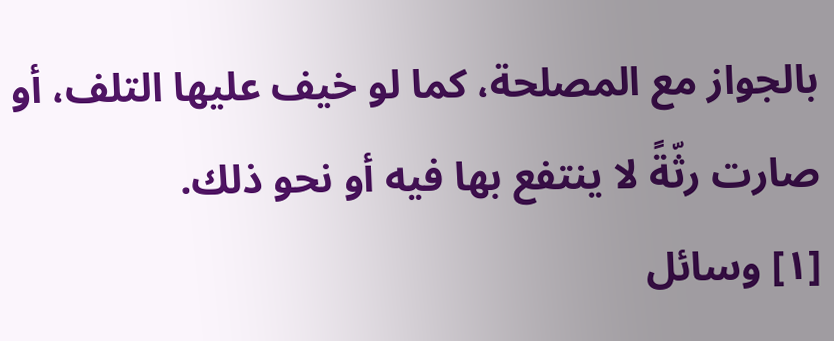بالجواز مع المصلحة، كما لو خيف عليها التلف، أو صارت رثّةً لا ينتفع بها فيه أو نحو ذلك.
[١] وسائل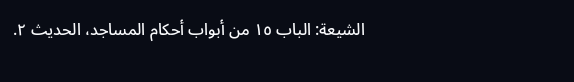الشيعة: الباب ١٥ من أبواب أحكام المساجد، الحديث ٢.